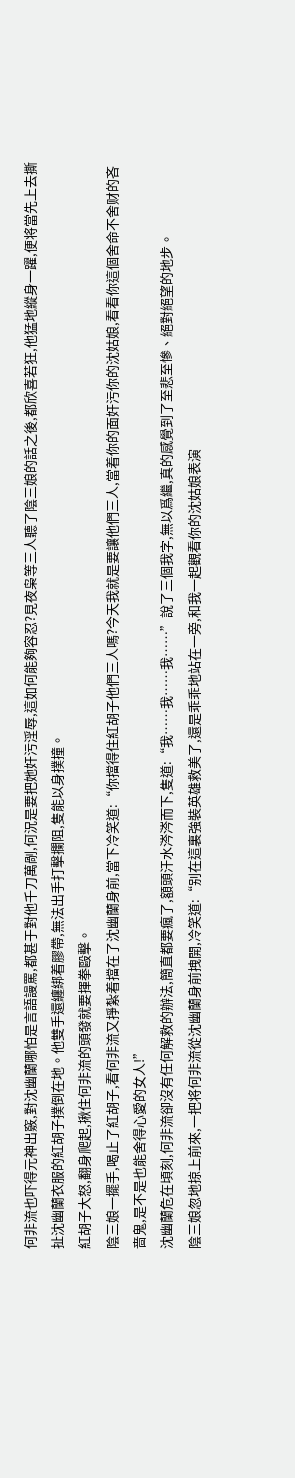何非流也吓得元神出竅,對沈幽蘭哪怕是言語謾罵,都甚于對他千刀萬剮,何況是要把她奸污淫辱,這如何能夠容忍?見夜枭等三人聽了陰三娘的話之後,都欣喜若狂,他猛地縱身一躍,便将當先上去撕扯沈幽蘭衣服的紅胡子撲倒在地。他雙手還纏綁着膠帶,無法出手打擊攔阻,隻能以身撲撞。
紅胡子大怒,翻身爬起,揪住何非流的頭發就要揮拳毆擊。
陰三娘一擺手,喝止了紅胡子,看何非流又掙紮着擋在了沈幽蘭身前,當下冷笑道:“你擋得住紅胡子他們三人嗎?今天我就是要讓他們三人,當着你的面奸污你的沈姑娘,看看你這個舍命不舍财的吝啬鬼,是不是也能舍得心愛的女人!”
沈幽蘭危在頃刻,何非流卻沒有任何解救的辦法,簡直都要瘋了,額頭汗水涔涔而下,隻道:“我……我……我……”說了三個我字,無以爲繼,真的感覺到了至悲至慘、絕對絕望的地步。
陰三娘忽地掠上前來,一把将何非流從沈幽蘭身前拽開,冷笑道:“别在這裏強裝英雄救美了,還是乖乖地站在一旁,和我一起觀看你的沈姑娘表演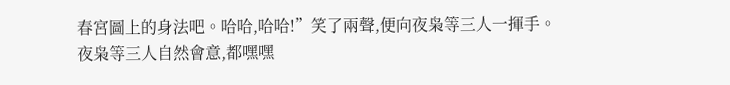春宮圖上的身法吧。哈哈,哈哈!”笑了兩聲,便向夜枭等三人一揮手。
夜枭等三人自然會意,都嘿嘿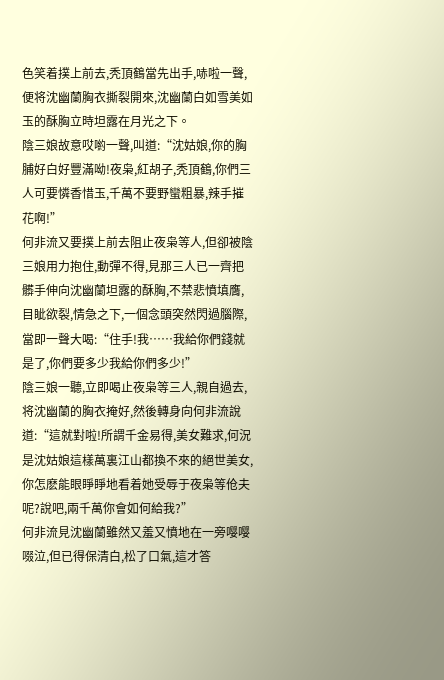色笑着撲上前去,秃頂鶴當先出手,哧啦一聲,便将沈幽蘭胸衣撕裂開來,沈幽蘭白如雪美如玉的酥胸立時坦露在月光之下。
陰三娘故意哎喲一聲,叫道:“沈姑娘,你的胸脯好白好豐滿呦!夜枭,紅胡子,秃頂鶴,你們三人可要憐香惜玉,千萬不要野蠻粗暴,辣手摧花啊!”
何非流又要撲上前去阻止夜枭等人,但卻被陰三娘用力抱住,動彈不得,見那三人已一齊把髒手伸向沈幽蘭坦露的酥胸,不禁悲憤填膺,目眦欲裂,情急之下,一個念頭突然閃過腦際,當即一聲大喝:“住手!我……我給你們錢就是了,你們要多少我給你們多少!”
陰三娘一聽,立即喝止夜枭等三人,親自過去,将沈幽蘭的胸衣掩好,然後轉身向何非流說道:“這就對啦!所謂千金易得,美女難求,何況是沈姑娘這樣萬裏江山都換不來的絕世美女,你怎麽能眼睜睜地看着她受辱于夜枭等伧夫呢?說吧,兩千萬你會如何給我?”
何非流見沈幽蘭雖然又羞又憤地在一旁嘤嘤啜泣,但已得保清白,松了口氣,這才答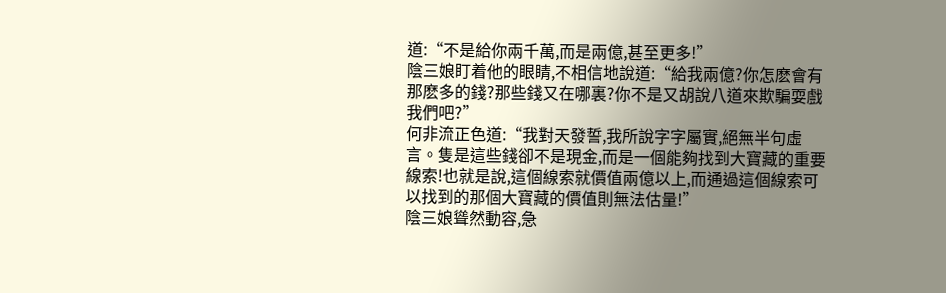道:“不是給你兩千萬,而是兩億,甚至更多!”
陰三娘盯着他的眼睛,不相信地說道:“給我兩億?你怎麽會有那麽多的錢?那些錢又在哪裏?你不是又胡說八道來欺騙耍戲我們吧?”
何非流正色道:“我對天發誓,我所說字字屬實,絕無半句虛言。隻是這些錢卻不是現金,而是一個能夠找到大寶藏的重要線索!也就是說,這個線索就價值兩億以上,而通過這個線索可以找到的那個大寶藏的價值則無法估量!”
陰三娘聳然動容,急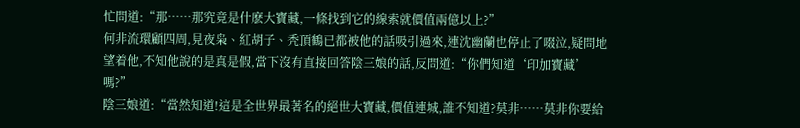忙問道:“那……那究竟是什麽大寶藏,一條找到它的線索就價值兩億以上?”
何非流環顧四周,見夜枭、紅胡子、秃頂鶴已都被他的話吸引過來,連沈幽蘭也停止了啜泣,疑問地望着他,不知他說的是真是假,當下沒有直接回答陰三娘的話,反問道:“你們知道‘印加寶藏’嗎?”
陰三娘道:“當然知道!這是全世界最著名的絕世大寶藏,價值連城,誰不知道?莫非……莫非你要給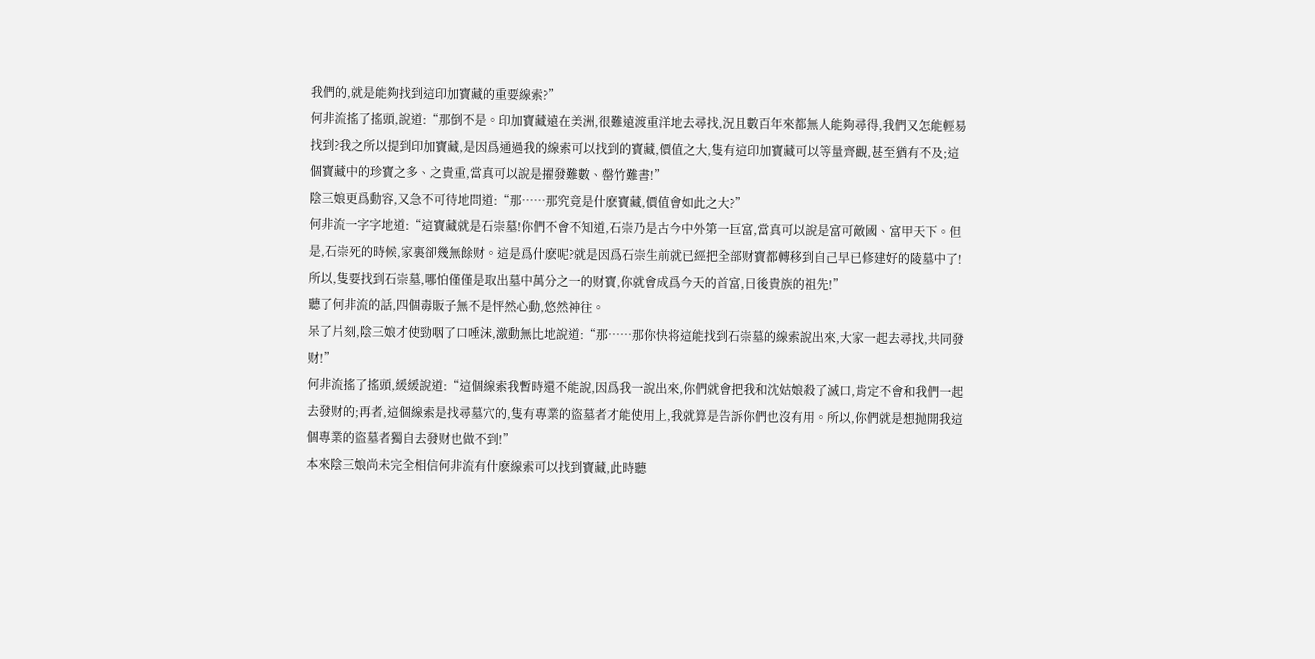我們的,就是能夠找到這印加寶藏的重要線索?”
何非流搖了搖頭,說道:“那倒不是。印加寶藏遠在美洲,很難遠渡重洋地去尋找,況且數百年來都無人能夠尋得,我們又怎能輕易找到?我之所以提到印加寶藏,是因爲通過我的線索可以找到的寶藏,價值之大,隻有這印加寶藏可以等量齊觀,甚至猶有不及;這個寶藏中的珍寶之多、之貴重,當真可以說是擢發難數、罄竹難書!”
陰三娘更爲動容,又急不可待地問道:“那……那究竟是什麽寶藏,價值會如此之大?”
何非流一字字地道:“這寶藏就是石崇墓!你們不會不知道,石崇乃是古今中外第一巨富,當真可以說是富可敵國、富甲天下。但是,石崇死的時候,家裏卻幾無餘财。這是爲什麽呢?就是因爲石崇生前就已經把全部财寶都轉移到自己早已修建好的陵墓中了!所以,隻要找到石崇墓,哪怕僅僅是取出墓中萬分之一的财寶,你就會成爲今天的首富,日後貴族的祖先!”
聽了何非流的話,四個毒販子無不是怦然心動,悠然神往。
呆了片刻,陰三娘才使勁咽了口唾沫,激動無比地說道:“那……那你快将這能找到石崇墓的線索說出來,大家一起去尋找,共同發财!”
何非流搖了搖頭,緩緩說道:“這個線索我暫時還不能說,因爲我一說出來,你們就會把我和沈姑娘殺了滅口,肯定不會和我們一起去發财的;再者,這個線索是找尋墓穴的,隻有專業的盜墓者才能使用上,我就算是告訴你們也沒有用。所以,你們就是想抛開我這個專業的盜墓者獨自去發财也做不到!”
本來陰三娘尚未完全相信何非流有什麽線索可以找到寶藏,此時聽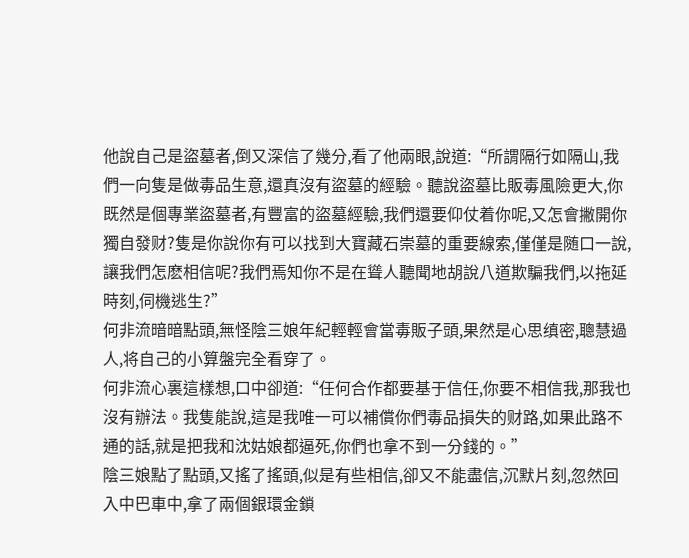他說自己是盜墓者,倒又深信了幾分,看了他兩眼,說道:“所謂隔行如隔山,我們一向隻是做毒品生意,還真沒有盜墓的經驗。聽說盜墓比販毒風險更大,你既然是個專業盜墓者,有豐富的盜墓經驗,我們還要仰仗着你呢,又怎會撇開你獨自發财?隻是你說你有可以找到大寶藏石崇墓的重要線索,僅僅是随口一說,讓我們怎麽相信呢?我們焉知你不是在聳人聽聞地胡說八道欺騙我們,以拖延時刻,伺機逃生?”
何非流暗暗點頭,無怪陰三娘年紀輕輕會當毒販子頭,果然是心思缜密,聰慧過人,将自己的小算盤完全看穿了。
何非流心裏這樣想,口中卻道:“任何合作都要基于信任,你要不相信我,那我也沒有辦法。我隻能說,這是我唯一可以補償你們毒品損失的财路,如果此路不通的話,就是把我和沈姑娘都逼死,你們也拿不到一分錢的。”
陰三娘點了點頭,又搖了搖頭,似是有些相信,卻又不能盡信,沉默片刻,忽然回入中巴車中,拿了兩個銀環金鎖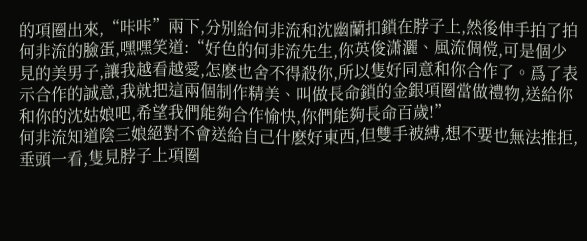的項圈出來,“咔咔”兩下,分别給何非流和沈幽蘭扣鎖在脖子上,然後伸手拍了拍何非流的臉蛋,嘿嘿笑道:“好色的何非流先生,你英俊潇灑、風流倜傥,可是個少見的美男子,讓我越看越愛,怎麽也舍不得殺你,所以隻好同意和你合作了。爲了表示合作的誠意,我就把這兩個制作精美、叫做長命鎖的金銀項圈當做禮物,送給你和你的沈姑娘吧,希望我們能夠合作愉快,你們能夠長命百歲!”
何非流知道陰三娘絕對不會送給自己什麽好東西,但雙手被縛,想不要也無法推拒,垂頭一看,隻見脖子上項圈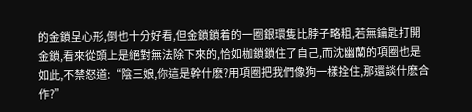的金鎖呈心形,倒也十分好看,但金鎖鎖着的一圈銀環隻比脖子略粗,若無鑰匙打開金鎖,看來從頭上是絕對無法除下來的,恰如枷鎖鎖住了自己,而沈幽蘭的項圈也是如此,不禁怒道:“陰三娘,你這是幹什麽?用項圈把我們像狗一樣拴住,那還談什麽合作?”